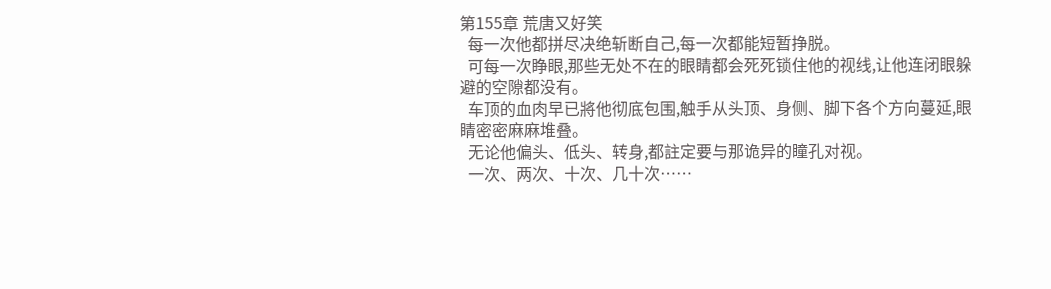第155章 荒唐又好笑
  每一次他都拼尽决绝斩断自己,每一次都能短暂挣脱。
  可每一次睁眼,那些无处不在的眼睛都会死死锁住他的视线,让他连闭眼躲避的空隙都没有。
  车顶的血肉早已將他彻底包围,触手从头顶、身侧、脚下各个方向蔓延,眼睛密密麻麻堆叠。
  无论他偏头、低头、转身,都註定要与那诡异的瞳孔对视。
  一次、两次、十次、几十次……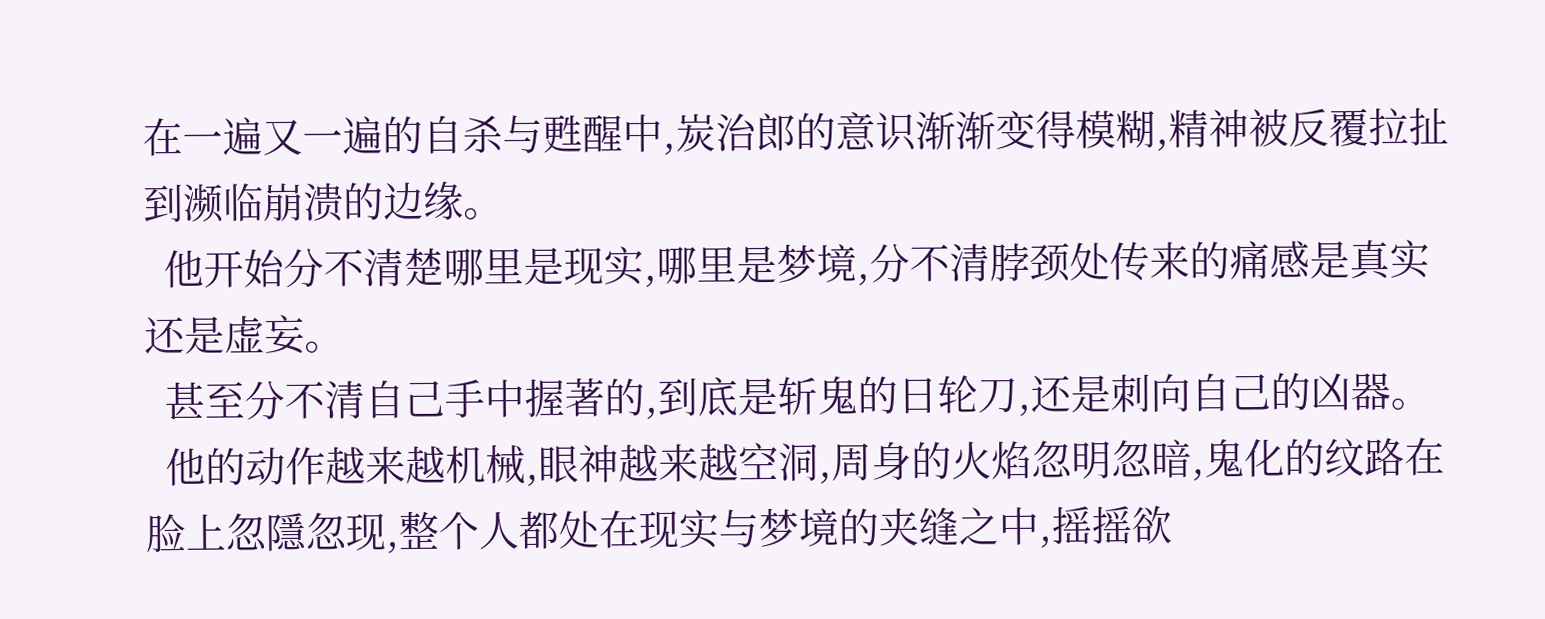在一遍又一遍的自杀与甦醒中,炭治郎的意识渐渐变得模糊,精神被反覆拉扯到濒临崩溃的边缘。
  他开始分不清楚哪里是现实,哪里是梦境,分不清脖颈处传来的痛感是真实还是虚妄。
  甚至分不清自己手中握著的,到底是斩鬼的日轮刀,还是刺向自己的凶器。
  他的动作越来越机械,眼神越来越空洞,周身的火焰忽明忽暗,鬼化的纹路在脸上忽隱忽现,整个人都处在现实与梦境的夹缝之中,摇摇欲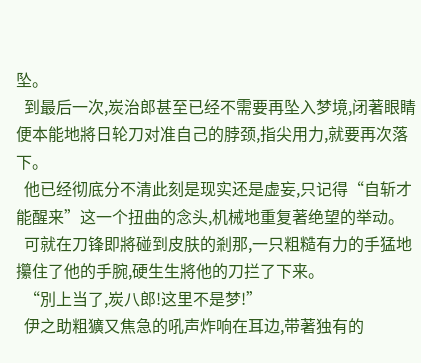坠。
  到最后一次,炭治郎甚至已经不需要再坠入梦境,闭著眼睛便本能地將日轮刀对准自己的脖颈,指尖用力,就要再次落下。
  他已经彻底分不清此刻是现实还是虚妄,只记得“自斩才能醒来”这一个扭曲的念头,机械地重复著绝望的举动。
  可就在刀锋即將碰到皮肤的剎那,一只粗糙有力的手猛地攥住了他的手腕,硬生生將他的刀拦了下来。
  “別上当了,炭八郎!这里不是梦!”
  伊之助粗獷又焦急的吼声炸响在耳边,带著独有的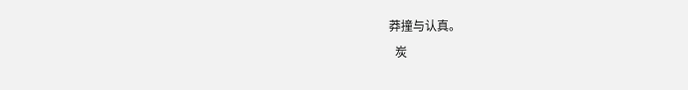莽撞与认真。
  炭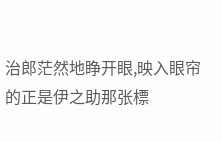治郎茫然地睁开眼,映入眼帘的正是伊之助那张標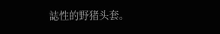誌性的野猪头套。